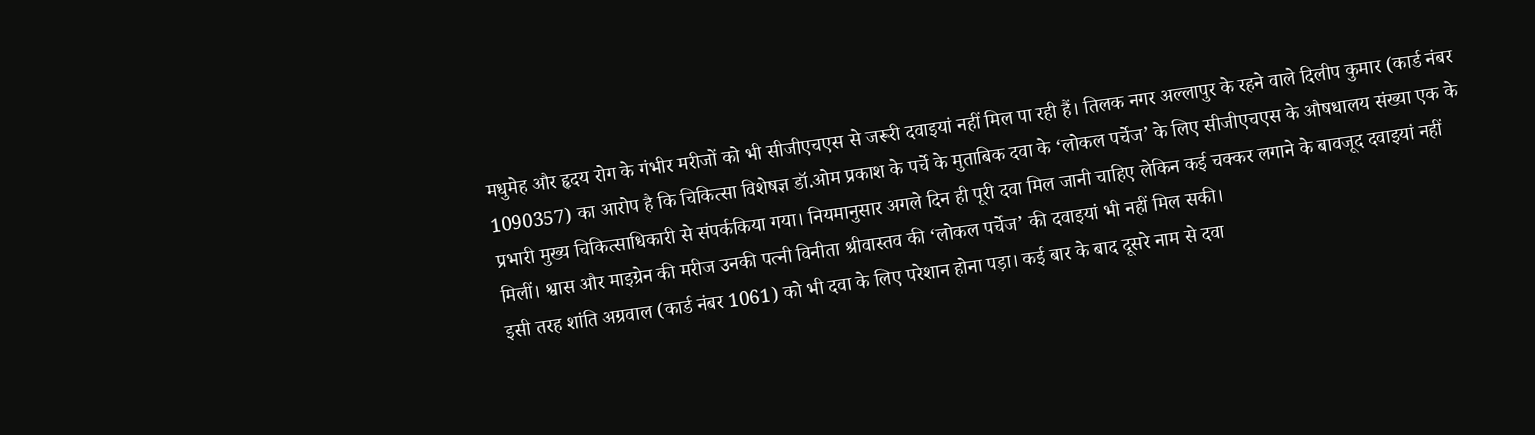मधुमेह और हृदय रोग के गंभीर मरीजों को भी सीजीएचएस से जरूरी दवाइयां नहीं मिल पा रही हैं। तिलक नगर अल्लापुर के रहने वाले दिलीप कुमार (कार्ड नंबर 1090357) का आरोप है कि चिकित्सा विशेषज्ञ डॉ.ओम प्रकाश के पर्चे के मुताबिक दवा के ‘लोकल पर्चेज’ के लिए सीजीएचएस के औषधालय संख्या एक के प्रभारी मुख्य चिकित्साधिकारी से संपर्ककिया गया। नियमानुसार अगले दिन ही पूरी दवा मिल जानी चाहिए लेकिन कई चक्कर लगाने के बावजूद दवाइयां नहीं मिलीं। श्वास और माइग्रेन की मरीज उनकी पत्नी विनीता श्रीवास्तव की ‘लोकल पर्चेज’ की दवाइयां भी नहीं मिल सकी।
इसी तरह शांति अग्रवाल (कार्ड नंबर 1061) को भी दवा के लिए परेशान होना पड़ा। कई बार के बाद दूसरे नाम से दवा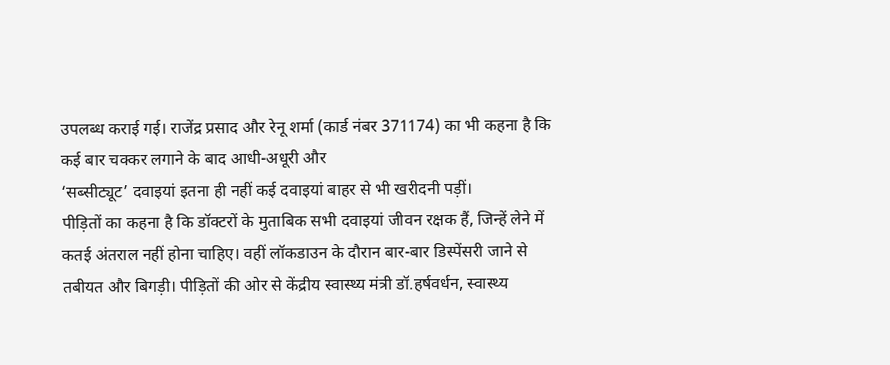उपलब्ध कराई गई। राजेंद्र प्रसाद और रेनू शर्मा (कार्ड नंबर 371174) का भी कहना है कि कई बार चक्कर लगाने के बाद आधी-अधूरी और
‘सब्सीट्यूट’ दवाइयां इतना ही नहीं कई दवाइयां बाहर से भी खरीदनी पड़ीं।
पीड़ितों का कहना है कि डॉक्टरों के मुताबिक सभी दवाइयां जीवन रक्षक हैं, जिन्हें लेने में कतई अंतराल नहीं होना चाहिए। वहीं लॉकडाउन के दौरान बार-बार डिस्पेंसरी जाने से तबीयत और बिगड़ी। पीड़ितों की ओर से केंद्रीय स्वास्थ्य मंत्री डॉ.हर्षवर्धन, स्वास्थ्य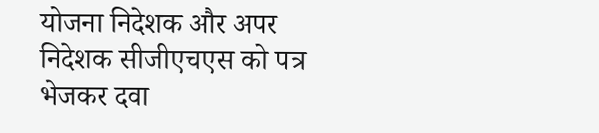योजना निदेशक और अपर निदेशक सीजीएचएस को पत्र भेजकर दवा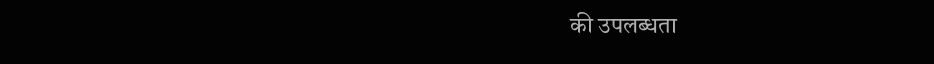की उपलब्धता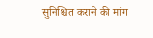सुनिश्चित कराने की मांग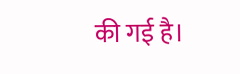की गई है।